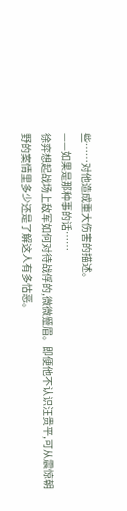些……对他造成重大伤害的描述。
——如果是那种事的话……
徐弈想起战场上敌军如何对待战俘的,微微蹙眉。即便他不认识汪贵平,可从震惊朝野的案情里多少还是了解这人有多怙恶。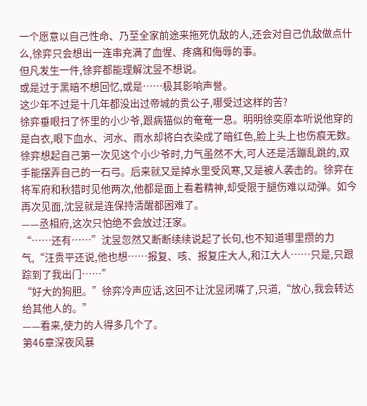一个愿意以自己性命、乃至全家前途来拖死仇敌的人,还会对自己仇敌做点什么,徐弈只会想出一连串充满了血惺、疼痛和侮辱的事。
但凡发生一件,徐弈都能理解沈昱不想说。
或是过于黑暗不想回忆,或是……极其影响声誉。
这少年不过是十几年都没出过帝城的贵公子,哪受过这样的苦?
徐弈垂眼扫了怀里的小少爷,跟病猫似的奄奄一息。明明徐奕原本听说他穿的是白衣,眼下血水、河水、雨水却将白衣染成了暗红色,脸上头上也伤痕无数。
徐弈想起自己第一次见这个小少爷时,力气虽然不大,可人还是活蹦乱跳的,双手能摆弄自己的一石弓。后来就又是掉水里受风寒,又是被人袭击的。徐弈在将军府和秋猎时见他两次,他都是面上看着精神,却受限于腿伤难以动弹。如今再次见面,沈昱就是连保持清醒都困难了。
——丞相府,这次只怕绝不会放过汪家。
“……还有……”沈昱忽然又断断续续说起了长句,也不知道哪里攒的力气,“汪贵平还说,他也想……报复、咳、报复庄大人,和江大人……只是,只跟踪到了我出门……”
“好大的狗胆。”徐弈冷声应话,这回不让沈昱闭嘴了,只道,“放心,我会转达给其他人的。”
——看来,使力的人得多几个了。
第46章深夜风暴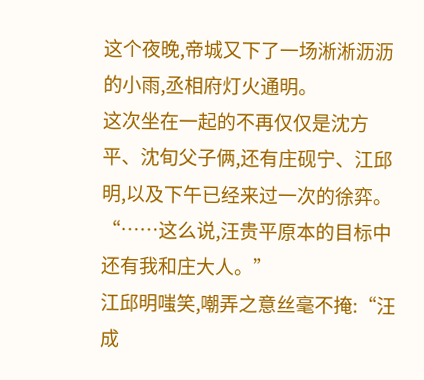这个夜晚,帝城又下了一场淅淅沥沥的小雨,丞相府灯火通明。
这次坐在一起的不再仅仅是沈方平、沈旬父子俩,还有庄砚宁、江邱明,以及下午已经来过一次的徐弈。
“……这么说,汪贵平原本的目标中还有我和庄大人。”
江邱明嗤笑,嘲弄之意丝毫不掩:“汪成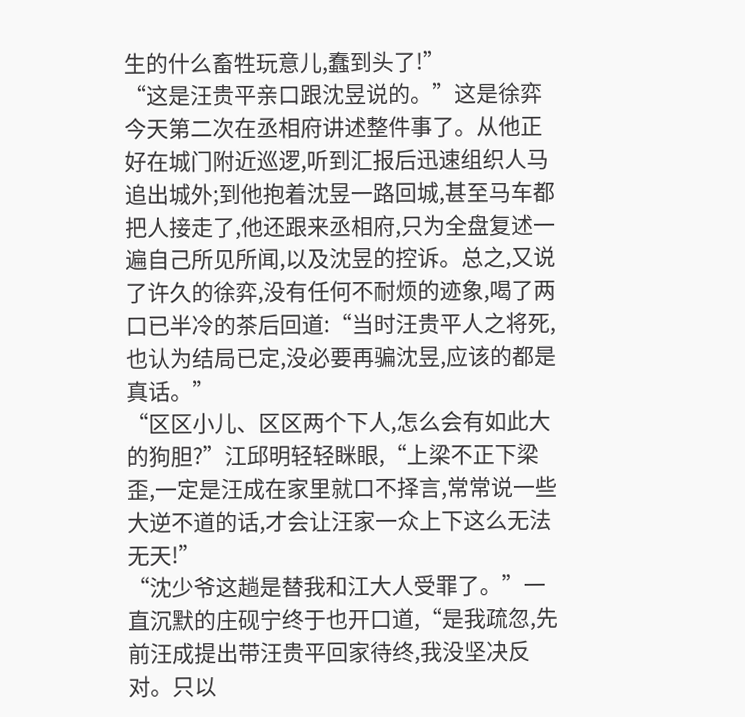生的什么畜牲玩意儿,蠢到头了!”
“这是汪贵平亲口跟沈昱说的。”这是徐弈今天第二次在丞相府讲述整件事了。从他正好在城门附近巡逻,听到汇报后迅速组织人马追出城外;到他抱着沈昱一路回城,甚至马车都把人接走了,他还跟来丞相府,只为全盘复述一遍自己所见所闻,以及沈昱的控诉。总之,又说了许久的徐弈,没有任何不耐烦的迹象,喝了两口已半冷的茶后回道:“当时汪贵平人之将死,也认为结局已定,没必要再骗沈昱,应该的都是真话。”
“区区小儿、区区两个下人,怎么会有如此大的狗胆?”江邱明轻轻眯眼,“上梁不正下梁歪,一定是汪成在家里就口不择言,常常说一些大逆不道的话,才会让汪家一众上下这么无法无天!”
“沈少爷这趟是替我和江大人受罪了。”一直沉默的庄砚宁终于也开口道,“是我疏忽,先前汪成提出带汪贵平回家待终,我没坚决反对。只以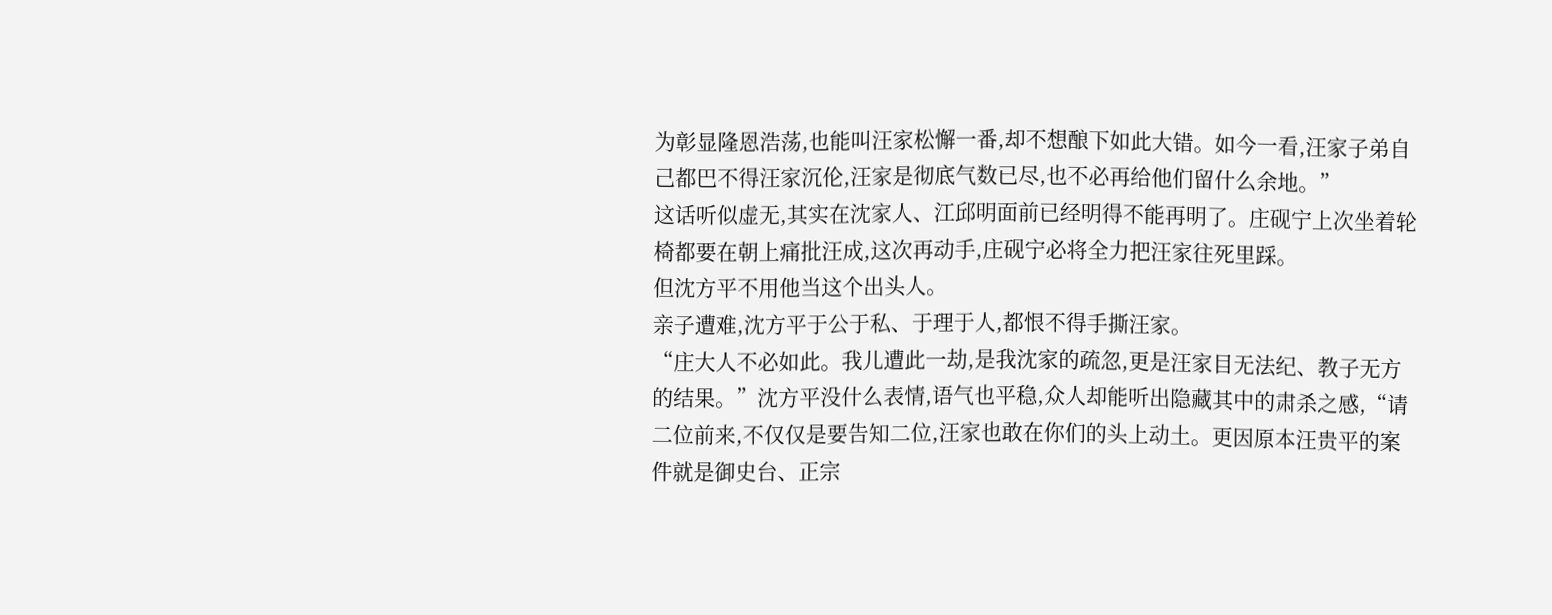为彰显隆恩浩荡,也能叫汪家松懈一番,却不想酿下如此大错。如今一看,汪家子弟自己都巴不得汪家沉伦,汪家是彻底气数已尽,也不必再给他们留什么余地。”
这话听似虚无,其实在沈家人、江邱明面前已经明得不能再明了。庄砚宁上次坐着轮椅都要在朝上痛批汪成,这次再动手,庄砚宁必将全力把汪家往死里踩。
但沈方平不用他当这个出头人。
亲子遭难,沈方平于公于私、于理于人,都恨不得手撕汪家。
“庄大人不必如此。我儿遭此一劫,是我沈家的疏忽,更是汪家目无法纪、教子无方的结果。”沈方平没什么表情,语气也平稳,众人却能听出隐藏其中的肃杀之感,“请二位前来,不仅仅是要告知二位,汪家也敢在你们的头上动土。更因原本汪贵平的案件就是御史台、正宗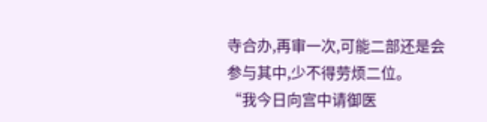寺合办,再审一次,可能二部还是会参与其中,少不得劳烦二位。
“我今日向宫中请御医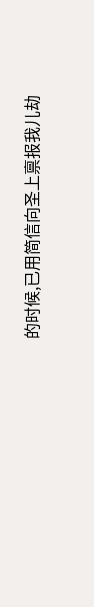的时候,已用简信向圣上禀报我儿劫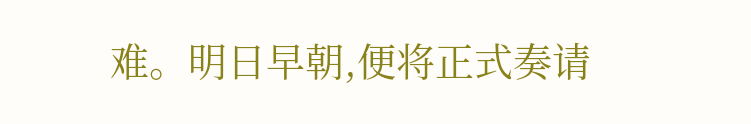难。明日早朝,便将正式奏请